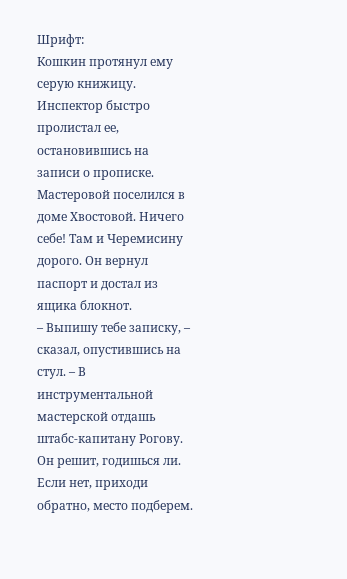Шрифт:
Кошкин протянул ему серую книжицу. Инспектор быстро пролистал ее, остановившись на записи о прописке. Мастеровой поселился в доме Хвостовой. Ничего себе! Там и Черемисину дорого. Он вернул паспорт и достал из ящика блокнот.
– Выпишу тебе записку, – сказал, опустившись на стул. – В инструментальной мастерской отдашь штабс-капитану Рогову. Он решит, годишься ли. Если нет, приходи обратно, место подберем.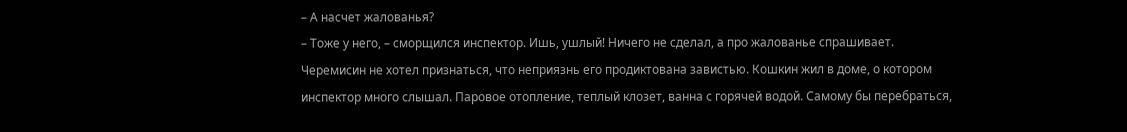– А насчет жалованья?
– Тоже у него, – сморщился инспектор. Ишь, ушлый! Ничего не сделал, а про жалованье спрашивает.
Черемисин не хотел признаться, что неприязнь его продиктована завистью. Кошкин жил в доме, о котором инспектор много слышал. Паровое отопление, теплый клозет, ванна с горячей водой. Самому бы перебраться,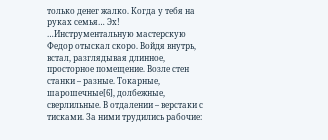только денег жалко. Когда у тебя на руках семья… Эх!
…Инструментальную мастерскую Федор отыскал скоро. Войдя внутрь, встал, разглядывая длинное, просторное помещение. Возле стен станки – разные. Токарные, шарошечные[6], долбежные, сверлильные. В отдалении – верстаки с тисками. За ними трудились рабочие: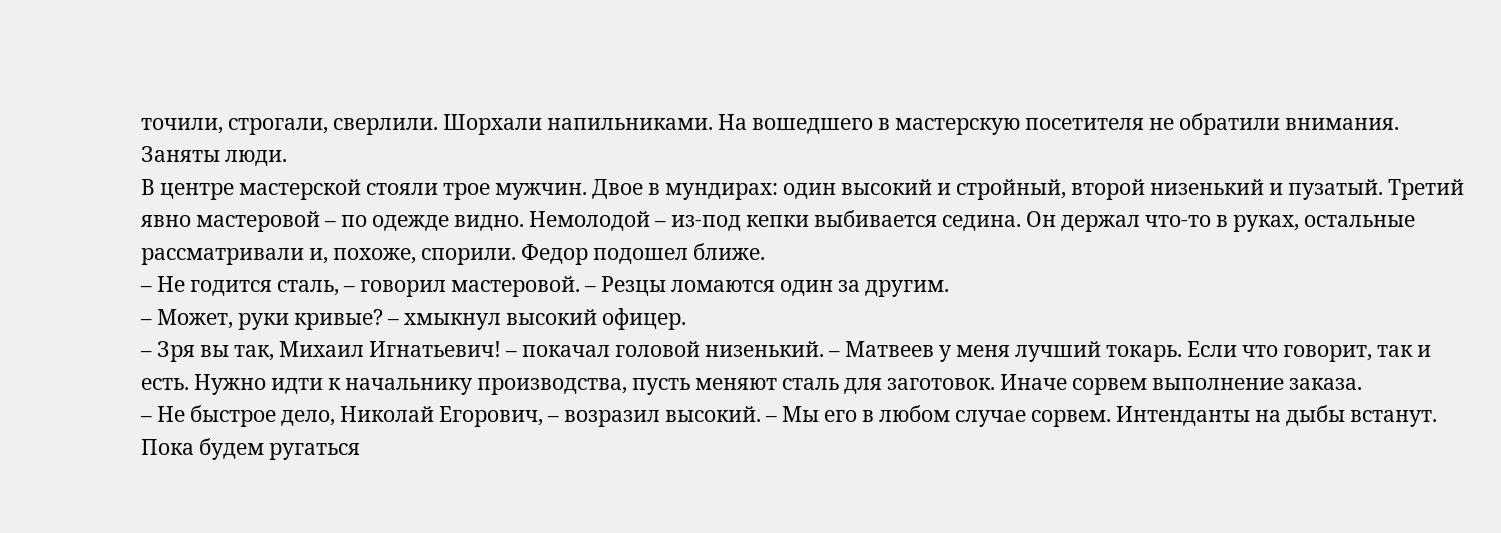точили, строгали, сверлили. Шорхали напильниками. На вошедшего в мастерскую посетителя не обратили внимания. Заняты люди.
В центре мастерской стояли трое мужчин. Двое в мундирах: один высокий и стройный, второй низенький и пузатый. Третий явно мастеровой – по одежде видно. Немолодой – из-под кепки выбивается седина. Он держал что-то в руках, остальные рассматривали и, похоже, спорили. Федор подошел ближе.
– Не годится сталь, – говорил мастеровой. – Резцы ломаются один за другим.
– Может, руки кривые? – хмыкнул высокий офицер.
– Зря вы так, Михаил Игнатьевич! – покачал головой низенький. – Матвеев у меня лучший токарь. Если что говорит, так и есть. Нужно идти к начальнику производства, пусть меняют сталь для заготовок. Иначе сорвем выполнение заказа.
– Не быстрое дело, Николай Егорович, – возразил высокий. – Мы его в любом случае сорвем. Интенданты на дыбы встанут. Пока будем ругаться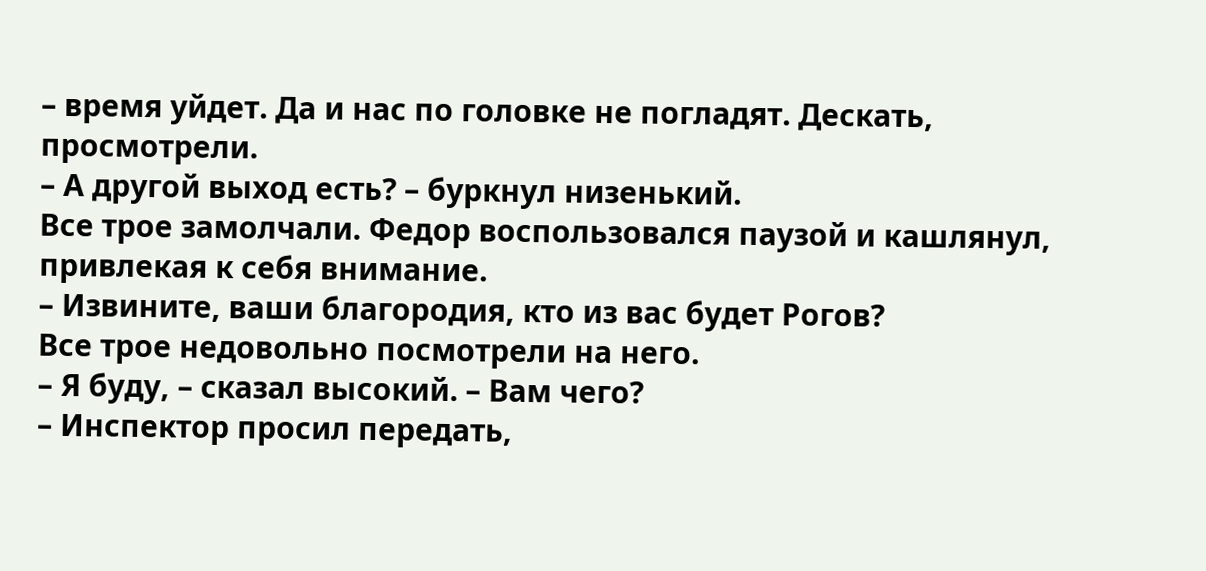– время уйдет. Да и нас по головке не погладят. Дескать, просмотрели.
– А другой выход есть? – буркнул низенький.
Все трое замолчали. Федор воспользовался паузой и кашлянул, привлекая к себя внимание.
– Извините, ваши благородия, кто из вас будет Рогов?
Все трое недовольно посмотрели на него.
– Я буду, – сказал высокий. – Вам чего?
– Инспектор просил передать,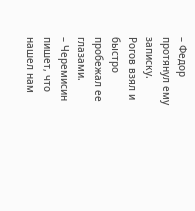– Федор протянул ему записку.
Рогов взял и быстро пробежал ее глазами.
– Черемисин пишет, что нашел нам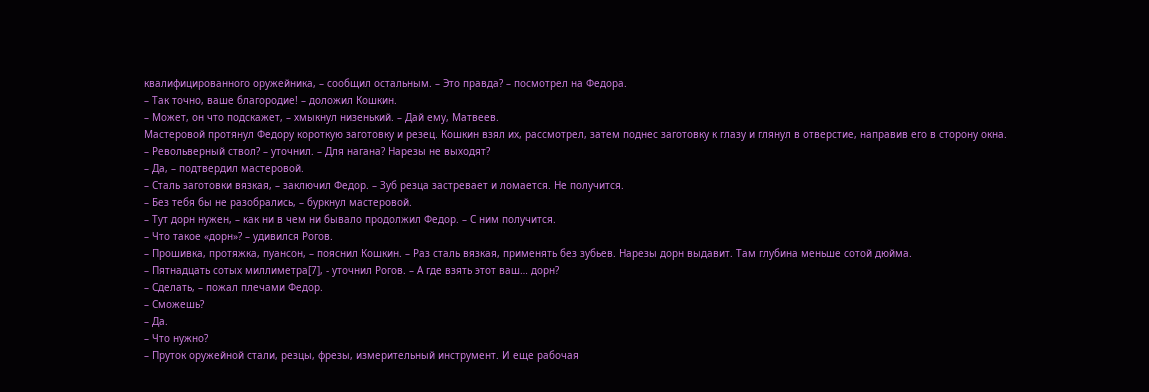квалифицированного оружейника, – сообщил остальным. – Это правда? – посмотрел на Федора.
– Так точно, ваше благородие! – доложил Кошкин.
– Может, он что подскажет, – хмыкнул низенький. – Дай ему, Матвеев.
Мастеровой протянул Федору короткую заготовку и резец. Кошкин взял их, рассмотрел, затем поднес заготовку к глазу и глянул в отверстие, направив его в сторону окна.
– Револьверный ствол? – уточнил. – Для нагана? Нарезы не выходят?
– Да, – подтвердил мастеровой.
– Сталь заготовки вязкая, – заключил Федор. – Зуб резца застревает и ломается. Не получится.
– Без тебя бы не разобрались, – буркнул мастеровой.
– Тут дорн нужен, – как ни в чем ни бывало продолжил Федор. – С ним получится.
– Что такое «дорн»? – удивился Рогов.
– Прошивка, протяжка, пуансон, – пояснил Кошкин. – Раз сталь вязкая, применять без зубьев. Нарезы дорн выдавит. Там глубина меньше сотой дюйма.
– Пятнадцать сотых миллиметра[7], - уточнил Рогов. – А где взять этот ваш… дорн?
– Сделать, – пожал плечами Федор.
– Сможешь?
– Да.
– Что нужно?
– Пруток оружейной стали, резцы, фрезы, измерительный инструмент. И еще рабочая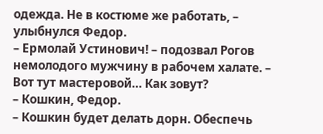одежда. Не в костюме же работать, – улыбнулся Федор.
– Ермолай Устинович! – подозвал Рогов немолодого мужчину в рабочем халате. – Вот тут мастеровой… Как зовут?
– Кошкин, Федор.
– Кошкин будет делать дорн. Обеспечь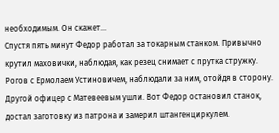необходимым. Он скажет…
Спустя пять минут Федор работал за токарным станком. Привычно крутил маховички, наблюдая, как резец снимает с прутка стружку. Рогов с Ермолаем Устиновичем, наблюдали за ним, отойдя в сторону. Другой офицер с Матевеевым ушли. Вот Федор остановил станок, достал заготовку из патрона и замерил штангенциркулем.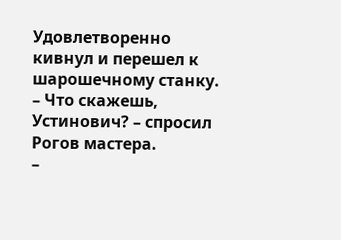Удовлетворенно кивнул и перешел к шарошечному станку.
– Что скажешь, Устинович? – спросил Рогов мастера.
–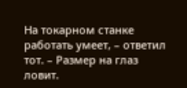На токарном станке работать умеет, – ответил тот. – Размер на глаз ловит.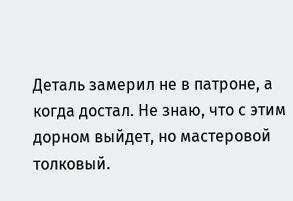Деталь замерил не в патроне, а когда достал. Не знаю, что с этим дорном выйдет, но мастеровой толковый.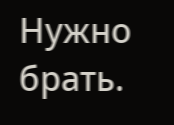Нужно брать.